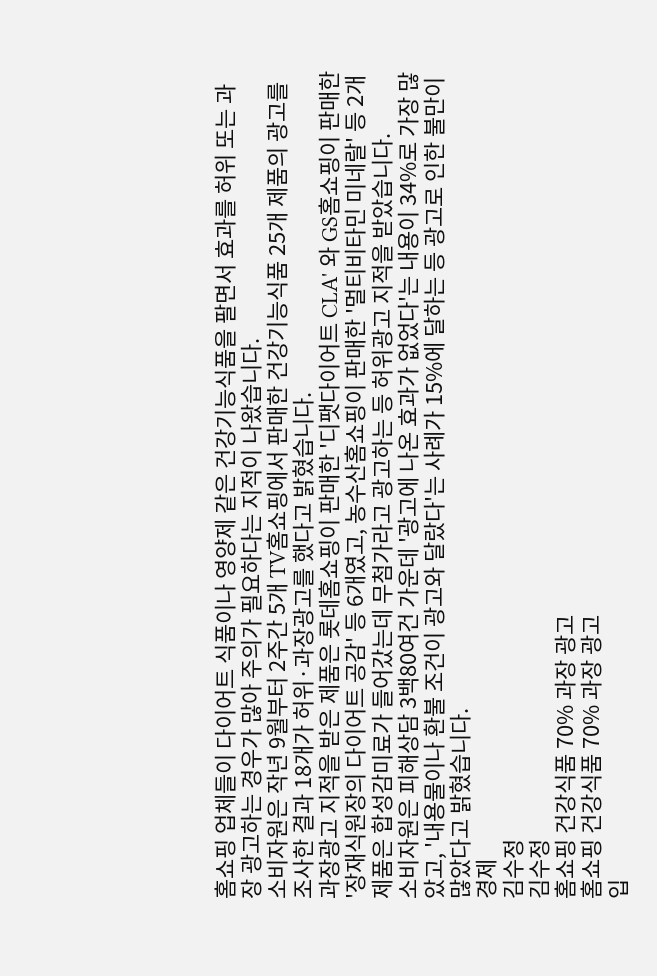홈쇼핑 업체들이 다이어트 식품이나 영양제 같은 건강기능식품을 팔면서 효과를 허위 또는 과장 광고하는 경우가 많아 주의가 필요하다는 지적이 나왔습니다.
소비자원은 작년 9월부터 2주간 5개 TV홈쇼핑에서 판매한 건강기능식품 25개 제품의 광고를 조사한 결과 18개가 허위·과장광고를 했다고 밝혔습니다.
과장광고 지적을 받은 제품은 롯데홈쇼핑이 판매한 '디팻다이어트 CLA' 와 GS홈쇼핑이 판매한 '장재식원장의 다이어트 공감' 등 6개였고, 농수산홈쇼핑이 판매한 '멀티비타민 미네랄' 등 2개 제품은 합성감미료가 들어갔는데 무첨가라고 광고하는 등 허위광고 지적을 받았습니다.
소비자원은 피해상담 3백80여건 가운데 '광고에 나온 효과가 없었다'는 내용이 34%로 가장 많았고, '내용물이나 환불 조건이 광고와 달랐다'는 사례가 15%에 달하는 등 광고로 인한 불만이 많았다고 밝혔습니다.
경제
김수정
김수정
홈쇼핑 건강식품 70% 과장 광고
홈쇼핑 건강식품 70% 과장 광고
입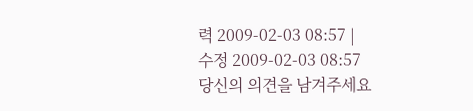력 2009-02-03 08:57 |
수정 2009-02-03 08:57
당신의 의견을 남겨주세요